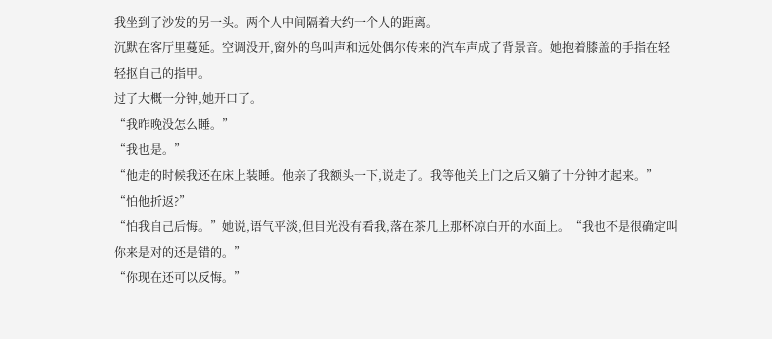我坐到了沙发的另一头。两个人中间隔着大约一个人的距离。
沉默在客厅里蔓延。空调没开,窗外的鸟叫声和远处偶尔传来的汽车声成了背景音。她抱着膝盖的手指在轻轻抠自己的指甲。
过了大概一分钟,她开口了。
“我昨晚没怎么睡。”
“我也是。”
“他走的时候我还在床上装睡。他亲了我额头一下,说走了。我等他关上门之后又躺了十分钟才起来。”
“怕他折返?”
“怕我自己后悔。”她说,语气平淡,但目光没有看我,落在茶几上那杯凉白开的水面上。“我也不是很确定叫你来是对的还是错的。”
“你现在还可以反悔。”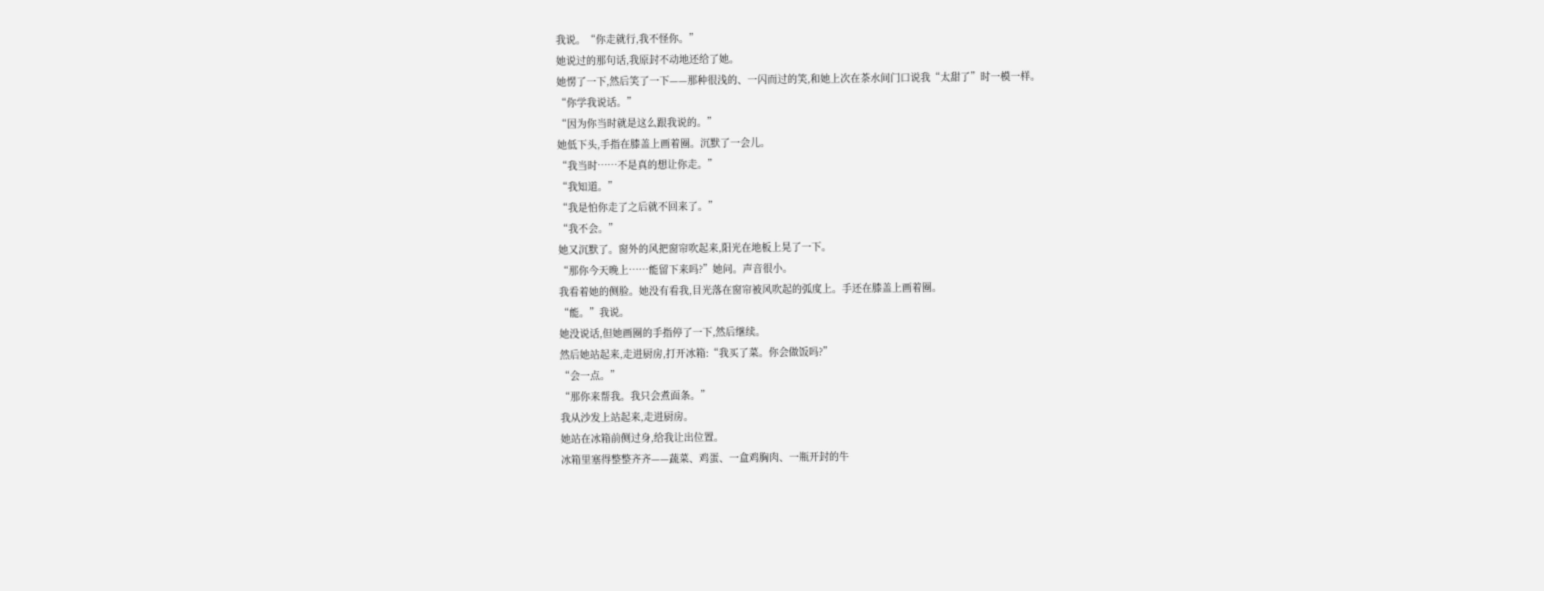我说。“你走就行,我不怪你。”
她说过的那句话,我原封不动地还给了她。
她愣了一下,然后笑了一下——那种很浅的、一闪而过的笑,和她上次在茶水间门口说我“太甜了”时一模一样。
“你学我说话。”
“因为你当时就是这么跟我说的。”
她低下头,手指在膝盖上画着圈。沉默了一会儿。
“我当时……不是真的想让你走。”
“我知道。”
“我是怕你走了之后就不回来了。”
“我不会。”
她又沉默了。窗外的风把窗帘吹起来,阳光在地板上晃了一下。
“那你今天晚上……能留下来吗?”她问。声音很小。
我看着她的侧脸。她没有看我,目光落在窗帘被风吹起的弧度上。手还在膝盖上画着圈。
“能。”我说。
她没说话,但她画圈的手指停了一下,然后继续。
然后她站起来,走进厨房,打开冰箱:“我买了菜。你会做饭吗?”
“会一点。”
“那你来帮我。我只会煮面条。”
我从沙发上站起来,走进厨房。
她站在冰箱前侧过身,给我让出位置。
冰箱里塞得整整齐齐——蔬菜、鸡蛋、一盒鸡胸肉、一瓶开封的牛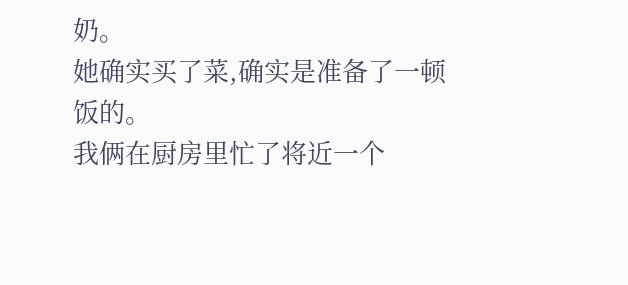奶。
她确实买了菜,确实是准备了一顿饭的。
我俩在厨房里忙了将近一个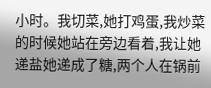小时。我切菜,她打鸡蛋,我炒菜的时候她站在旁边看着,我让她递盐她递成了糖,两个人在锅前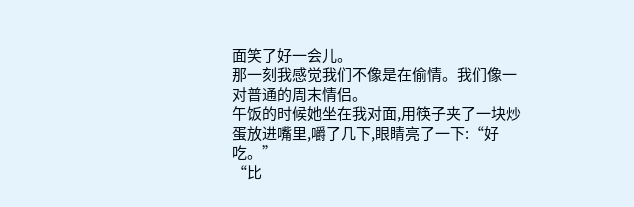面笑了好一会儿。
那一刻我感觉我们不像是在偷情。我们像一对普通的周末情侣。
午饭的时候她坐在我对面,用筷子夹了一块炒蛋放进嘴里,嚼了几下,眼睛亮了一下:“好吃。”
“比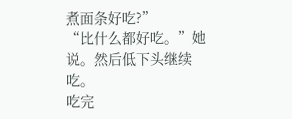煮面条好吃?”
“比什么都好吃。”她说。然后低下头继续吃。
吃完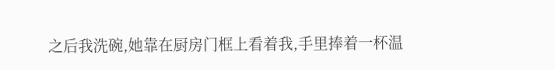之后我洗碗,她靠在厨房门框上看着我,手里捧着一杯温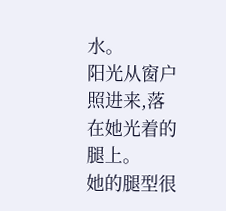水。
阳光从窗户照进来,落在她光着的腿上。
她的腿型很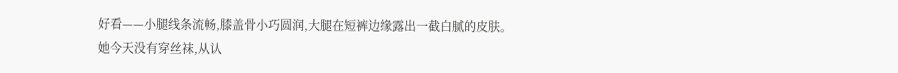好看——小腿线条流畅,膝盖骨小巧圆润,大腿在短裤边缘露出一截白腻的皮肤。
她今天没有穿丝袜,从认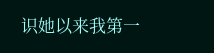识她以来我第一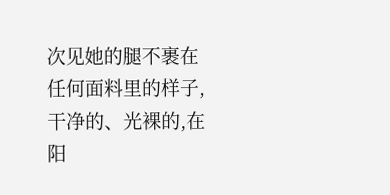次见她的腿不裹在任何面料里的样子,干净的、光裸的,在阳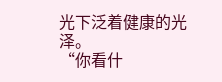光下泛着健康的光泽。
“你看什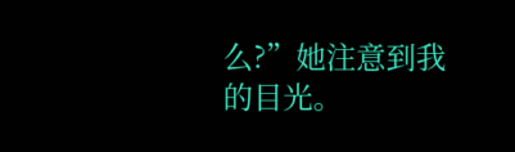么?”她注意到我的目光。